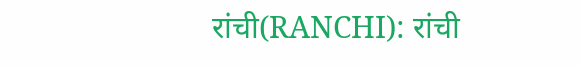रांची(RANCHI): रांची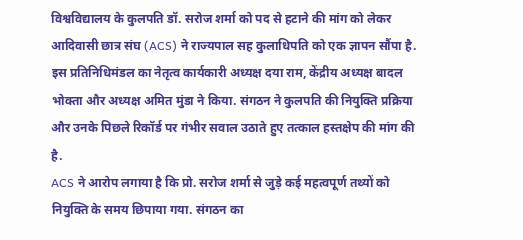विश्वविद्यालय के कुलपति डॉ. सरोज शर्मा को पद से हटाने की मांग को लेकर आदिवासी छात्र संघ (ACS) ने राज्यपाल सह कुलाधिपति को एक ज्ञापन सौंपा है. इस प्रतिनिधिमंडल का नेतृत्व कार्यकारी अध्यक्ष दया राम, केंद्रीय अध्यक्ष बादल भोक्ता और अध्यक्ष अमित मुंडा ने किया. संगठन ने कुलपति की नियुक्ति प्रक्रिया और उनके पिछले रिकॉर्ड पर गंभीर सवाल उठाते हुए तत्काल हस्तक्षेप की मांग की है.
ACS ने आरोप लगाया है कि प्रो. सरोज शर्मा से जुड़े कई महत्वपूर्ण तथ्यों को नियुक्ति के समय छिपाया गया. संगठन का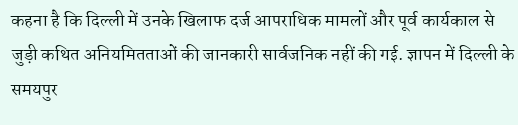कहना है कि दिल्ली में उनके खिलाफ दर्ज आपराधिक मामलों और पूर्व कार्यकाल से जुड़ी कथित अनियमितताओं की जानकारी सार्वजनिक नहीं की गई. ज्ञापन में दिल्ली के समयपुर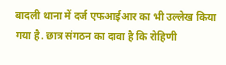बादली थाना में दर्ज एफआईआर का भी उल्लेख किया गया है. छात्र संगठन का दावा है कि रोहिणी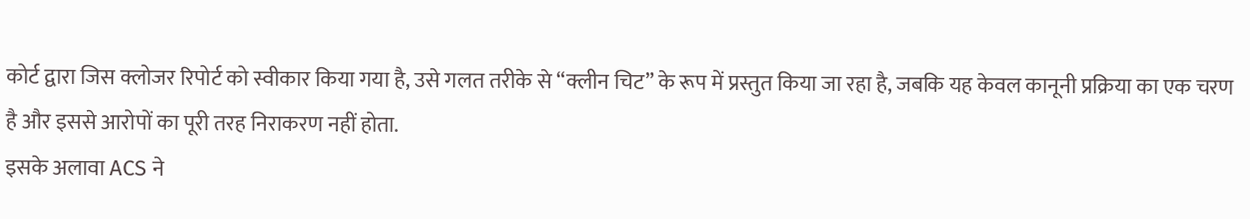कोर्ट द्वारा जिस क्लोजर रिपोर्ट को स्वीकार किया गया है, उसे गलत तरीके से “क्लीन चिट” के रूप में प्रस्तुत किया जा रहा है, जबकि यह केवल कानूनी प्रक्रिया का एक चरण है और इससे आरोपों का पूरी तरह निराकरण नहीं होता.
इसके अलावा ACS ने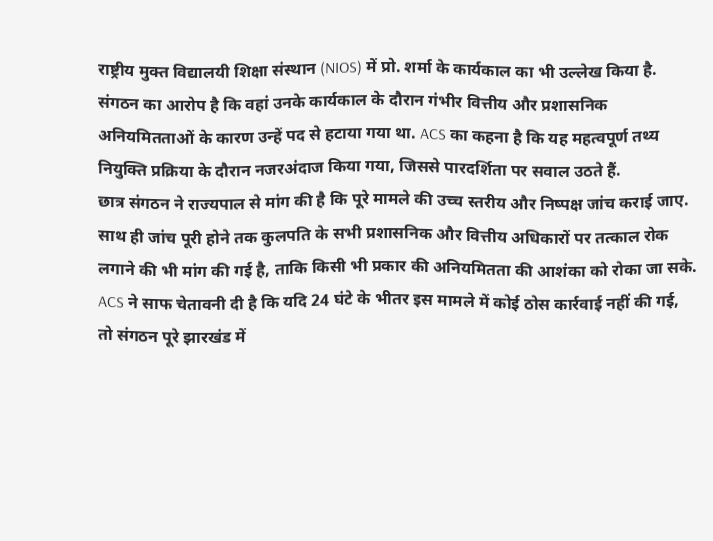राष्ट्रीय मुक्त विद्यालयी शिक्षा संस्थान (NIOS) में प्रो. शर्मा के कार्यकाल का भी उल्लेख किया है. संगठन का आरोप है कि वहां उनके कार्यकाल के दौरान गंभीर वित्तीय और प्रशासनिक अनियमितताओं के कारण उन्हें पद से हटाया गया था. ACS का कहना है कि यह महत्वपूर्ण तथ्य नियुक्ति प्रक्रिया के दौरान नजरअंदाज किया गया, जिससे पारदर्शिता पर सवाल उठते हैं.
छात्र संगठन ने राज्यपाल से मांग की है कि पूरे मामले की उच्च स्तरीय और निष्पक्ष जांच कराई जाए. साथ ही जांच पूरी होने तक कुलपति के सभी प्रशासनिक और वित्तीय अधिकारों पर तत्काल रोक लगाने की भी मांग की गई है, ताकि किसी भी प्रकार की अनियमितता की आशंका को रोका जा सके.
ACS ने साफ चेतावनी दी है कि यदि 24 घंटे के भीतर इस मामले में कोई ठोस कार्रवाई नहीं की गई, तो संगठन पूरे झारखंड में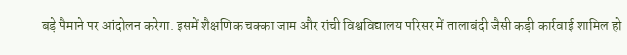बड़े पैमाने पर आंदोलन करेगा. इसमें शैक्षणिक चक्का जाम और रांची विश्वविद्यालय परिसर में तालाबंदी जैसी कड़ी कार्रवाई शामिल हो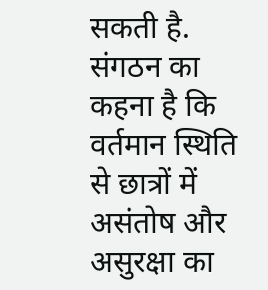सकती है. संगठन का कहना है कि वर्तमान स्थिति से छात्रों में असंतोष और असुरक्षा का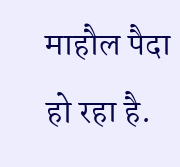माहौल पैदा हो रहा है.